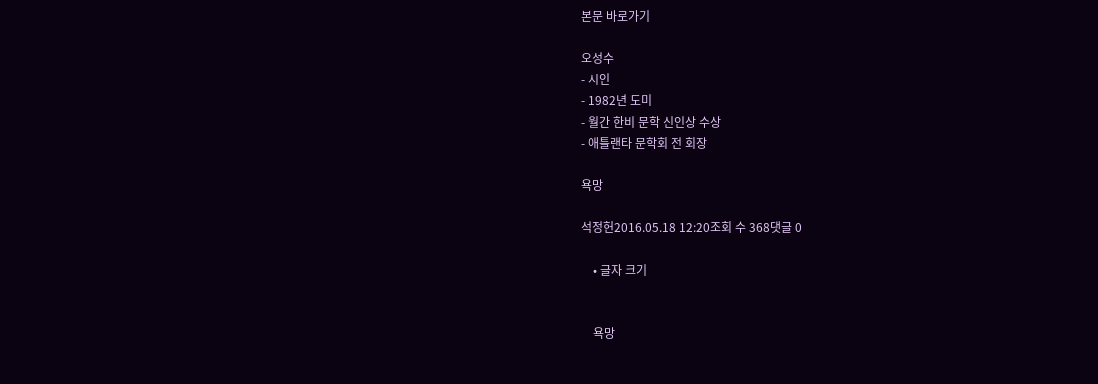본문 바로가기

오성수
- 시인
- 1982년 도미
- 월간 한비 문학 신인상 수상
- 애틀랜타 문학회 전 회장

욕망

석정헌2016.05.18 12:20조회 수 368댓글 0

    • 글자 크기


    욕망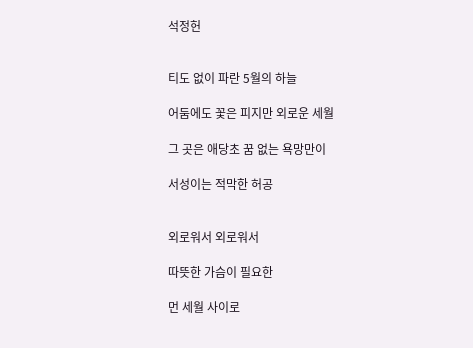석정헌


티도 없이 파란 5월의 하늘

어둠에도 꽃은 피지만 외로운 세월

그 곳은 애당초 꿈 없는 욕망만이

서성이는 적막한 허공


외로워서 외로워서

따뜻한 가슴이 필요한

먼 세월 사이로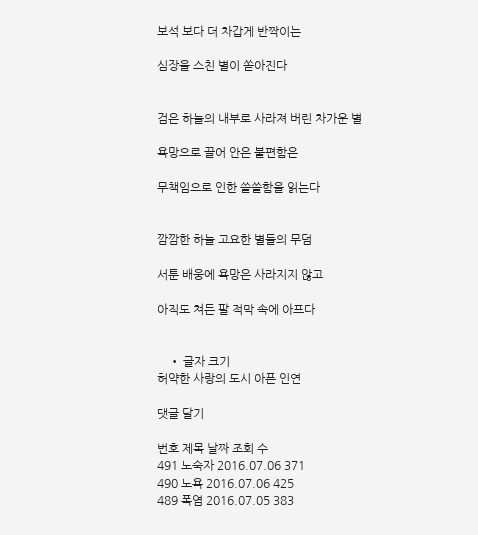보석 보다 더 차갑게 반짝이는

심장을 스친 별이 쏟아진다


검은 하늘의 내부로 사라져 버린 차가운 별

욕망으로 끌어 안은 불편함은

무책임으로 인한 쓸쓸함을 읽는다


깜깜한 하늘 고요한 별들의 무덤

서툰 배웅에 욕망은 사라지지 않고

아직도 쳐든 팔 적막 속에 아프다


    • 글자 크기
허약한 사랑의 도시 아픈 인연

댓글 달기

번호 제목 날짜 조회 수
491 노숙자 2016.07.06 371
490 노욕 2016.07.06 425
489 폭염 2016.07.05 383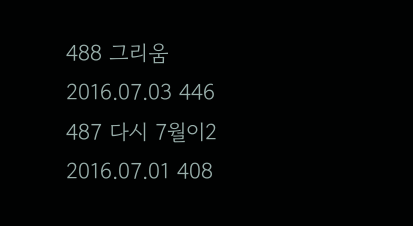488 그리움 2016.07.03 446
487 다시 7월이2 2016.07.01 408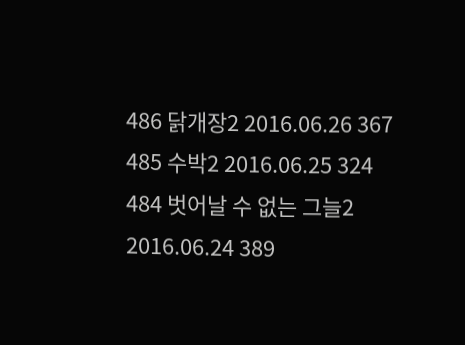486 닭개장2 2016.06.26 367
485 수박2 2016.06.25 324
484 벗어날 수 없는 그늘2 2016.06.24 389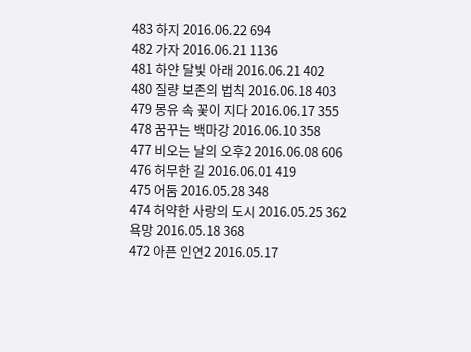483 하지 2016.06.22 694
482 가자 2016.06.21 1136
481 하얀 달빛 아래 2016.06.21 402
480 질량 보존의 법칙 2016.06.18 403
479 몽유 속 꽃이 지다 2016.06.17 355
478 꿈꾸는 백마강 2016.06.10 358
477 비오는 날의 오후2 2016.06.08 606
476 허무한 길 2016.06.01 419
475 어둠 2016.05.28 348
474 허약한 사랑의 도시 2016.05.25 362
욕망 2016.05.18 368
472 아픈 인연2 2016.05.17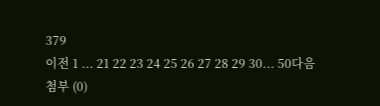379
이전 1 ... 21 22 23 24 25 26 27 28 29 30... 50다음
첨부 (0)